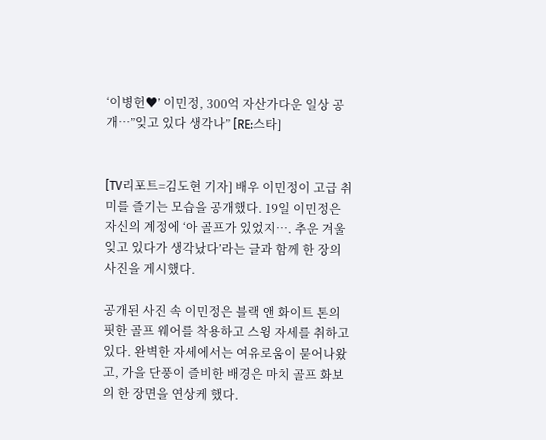‘이병헌♥’ 이민정, 300억 자산가다운 일상 공개…”잊고 있다 생각나” [RE:스타]


[TV리포트=김도현 기자] 배우 이민정이 고급 취미를 즐기는 모습을 공개했다. 19일 이민정은 자신의 계정에 ‘아 골프가 있었지…. 추운 겨울 잊고 있다가 생각났다’라는 글과 함께 한 장의 사진을 게시했다.

공개된 사진 속 이민정은 블랙 앤 화이트 톤의 핏한 골프 웨어를 착용하고 스윙 자세를 취하고 있다. 완벽한 자세에서는 여유로움이 묻어나왔고, 가을 단풍이 즐비한 배경은 마치 골프 화보의 한 장면을 연상케 했다.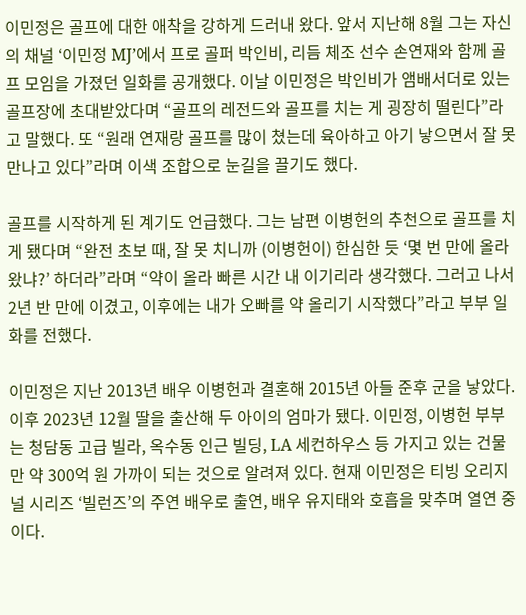이민정은 골프에 대한 애착을 강하게 드러내 왔다. 앞서 지난해 8월 그는 자신의 채널 ‘이민정 MJ’에서 프로 골퍼 박인비, 리듬 체조 선수 손연재와 함께 골프 모임을 가졌던 일화를 공개했다. 이날 이민정은 박인비가 앰배서더로 있는 골프장에 초대받았다며 “골프의 레전드와 골프를 치는 게 굉장히 떨린다”라고 말했다. 또 “원래 연재랑 골프를 많이 쳤는데 육아하고 아기 낳으면서 잘 못 만나고 있다”라며 이색 조합으로 눈길을 끌기도 했다.

골프를 시작하게 된 계기도 언급했다. 그는 남편 이병헌의 추천으로 골프를 치게 됐다며 “완전 초보 때, 잘 못 치니까 (이병헌이) 한심한 듯 ‘몇 번 만에 올라왔냐?’ 하더라”라며 “약이 올라 빠른 시간 내 이기리라 생각했다. 그러고 나서 2년 반 만에 이겼고, 이후에는 내가 오빠를 약 올리기 시작했다”라고 부부 일화를 전했다.

이민정은 지난 2013년 배우 이병헌과 결혼해 2015년 아들 준후 군을 낳았다. 이후 2023년 12월 딸을 출산해 두 아이의 엄마가 됐다. 이민정, 이병헌 부부는 청담동 고급 빌라, 옥수동 인근 빌딩, LA 세컨하우스 등 가지고 있는 건물만 약 300억 원 가까이 되는 것으로 알려져 있다. 현재 이민정은 티빙 오리지널 시리즈 ‘빌런즈’의 주연 배우로 출연, 배우 유지태와 호흡을 맞추며 열연 중이다.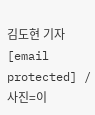김도현 기자 [email protected] / 사진=이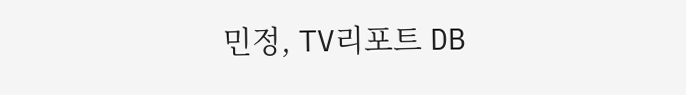민정, TV리포트 DB